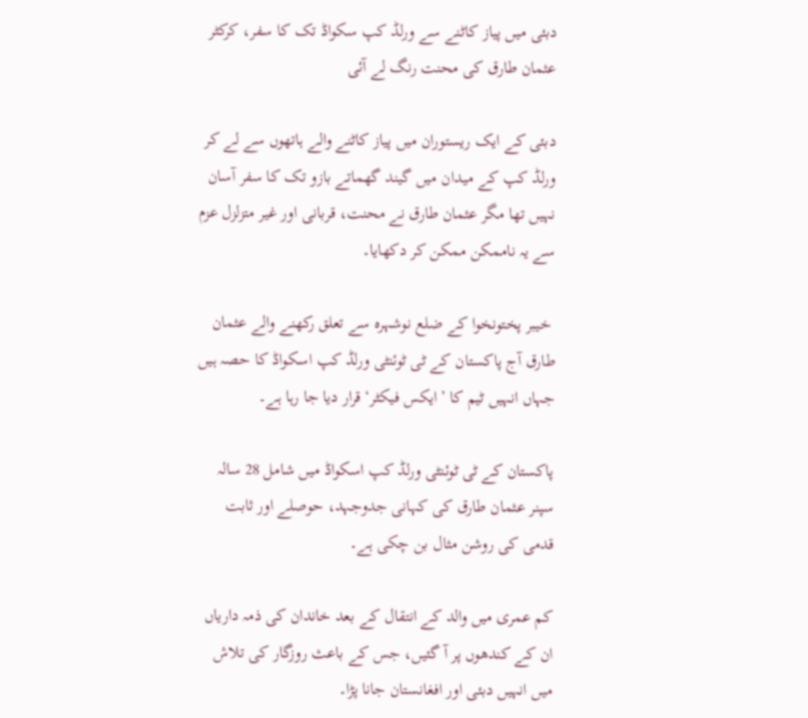دبئی میں پیاز کاٹنے سے ورلڈ کپ سکواڈ تک کا سفر، کرکٹر عثمان طارق کی محنت رنگ لے آئی

دبئی کے ایک ریستوران میں پیاز کاٹنے والے ہاتھوں سے لے کر ورلڈ کپ کے میدان میں گیند گھماتے بازو تک کا سفر آسان نہیں تھا مگر عثمان طارق نے محنت، قربانی اور غیر متزلزل عزم سے یہ ناممکن ممکن کر دکھایا۔

 خیبر پختونخوا کے ضلع نوشہرہ سے تعلق رکھنے والے عثمان طارق آج پاکستان کے ٹی ٹوئنٹی ورلڈ کپ اسکواڈ کا حصہ ہیں جہاں انہیں ٹیم کا ’ایکس فیکٹر‘ قرار دیا جا رہا ہے۔

پاکستان کے ٹی ٹوئنٹی ورلڈ کپ اسکواڈ میں شامل 28 سالہ سپنر عثمان طارق کی کہانی جدوجہد، حوصلے اور ثابت قدمی کی روشن مثال بن چکی ہے۔

کم عمری میں والد کے انتقال کے بعد خاندان کی ذمہ داریاں ان کے کندھوں پر آ گئیں، جس کے باعث روزگار کی تلاش میں انہیں دبئی اور افغانستان جانا پڑا۔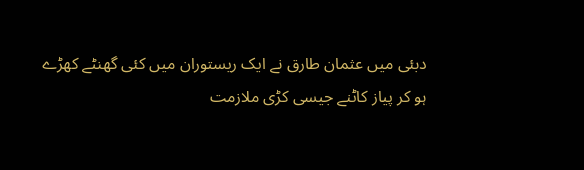دبئی میں عثمان طارق نے ایک ریستوران میں کئی گھنٹے کھڑے ہو کر پیاز کاٹنے جیسی کڑی ملازمت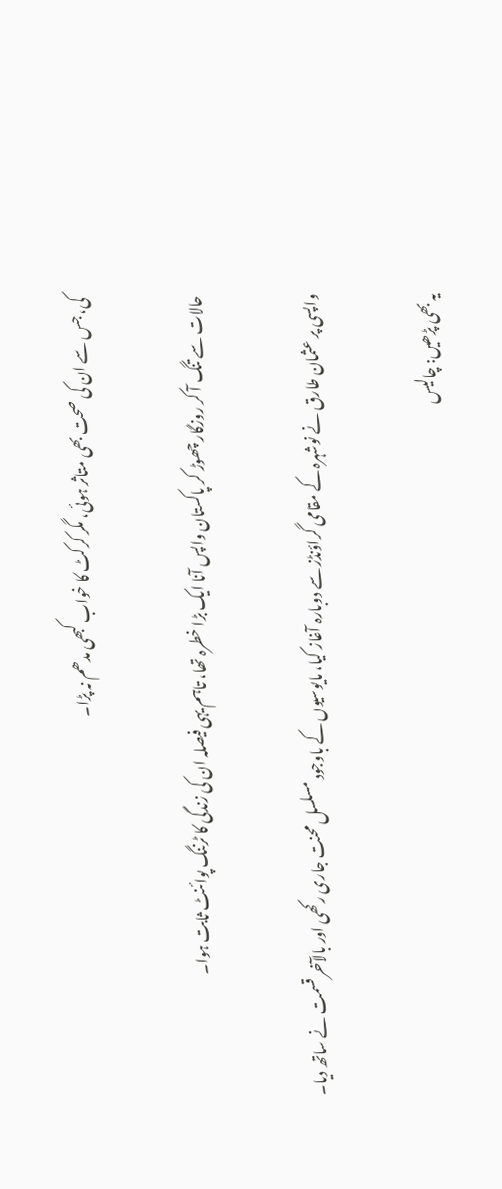کی، جس سے ان کی صحت بھی متاثر ہوئی، مگر کرکٹ کا خواب کبھی مدھم نہ پڑا۔

حالات سے تنگ آ کر روزگار چھوڑ کر پاکستان واپس آنا ایک بڑا خطرہ تھا، تاہم یہی فیصلہ ان کی زندگی کا ٹرننگ پوائنٹ ثابت ہوا۔

واپسی پر عثمان طارق نے نوشہرہ کے مقامی گراؤنڈز سے دوبارہ آغاز کیا، مایوسیوں کے باوجود مسلسل محنت جاری رکھی اور بالآخر قسمت نے ساتھ دیا۔

یہ بھی پڑھیں: چالیس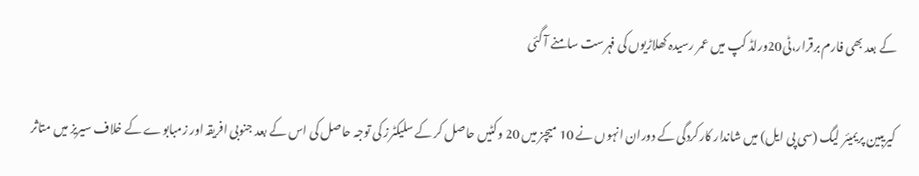کے بعد بھی فارم برقرار،ٹی20ورلڈ کپ میں عمر رسیدہ کھلاڑیوں کی فہرست سامنے آ گئی

کیریبین پریمیئر لیگ (سی پی ایل) میں شاندار کارکردگی کے دوران انہوں نے 10 میچز میں 20 وکٹیں حاصل کر کے سلیکٹرز کی توجہ حاصل کی اس کے بعد جنوبی افریقہ اور زمبابوے کے خلاف سیریز میں متاثر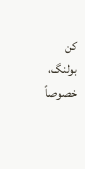کن بولنگ، خصوصاً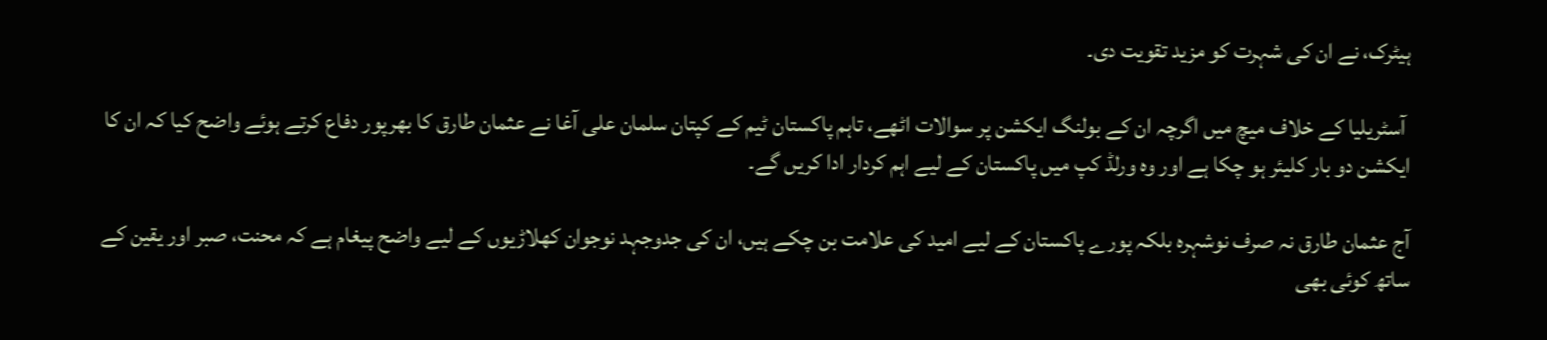ہیٹرک، نے ان کی شہرت کو مزید تقویت دی۔

 آسٹریلیا کے خلاف میچ میں اگرچہ ان کے بولنگ ایکشن پر سوالات اٹھے، تاہم پاکستان ٹیم کے کپتان سلمان علی آغا نے عثمان طارق کا بھرپور دفاع کرتے ہوئے واضح کیا کہ ان کا ایکشن دو بار کلیئر ہو چکا ہے اور وہ ورلڈ کپ میں پاکستان کے لیے اہم کردار ادا کریں گے۔

آج عثمان طارق نہ صرف نوشہرہ بلکہ پورے پاکستان کے لیے امید کی علامت بن چکے ہیں، ان کی جدوجہد نوجوان کھلاڑیوں کے لیے واضح پیغام ہے کہ محنت، صبر اور یقین کے ساتھ کوئی بھی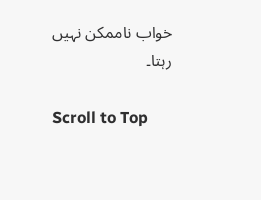خواب ناممکن نہیں رہتا۔

Scroll to Top